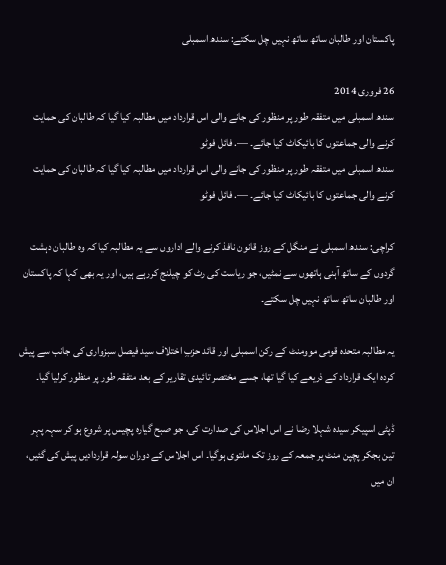پاکستان اور طالبان ساتھ ساتھ نہیں چل سکتے: سندھ اسمبلی

26 فروری 2014
سندھ اسمبلی میں متفقہ طور پر منظور کی جانے والی اس قرارداد میں مطالبہ کیا گیا کہ طالبان کی حمایت کرنے والی جماعتوں کا بائیکاٹ کیا جائے۔ —. فائل فوٹو
سندھ اسمبلی میں متفقہ طور پر منظور کی جانے والی اس قرارداد میں مطالبہ کیا گیا کہ طالبان کی حمایت کرنے والی جماعتوں کا بائیکاٹ کیا جائے۔ —. فائل فوٹو

کراچی: سندھ اسمبلی نے منگل کے روز قانون نافذ کرنے والے اداروں سے یہ مطالبہ کیا کہ وہ طالبان دہشت گردوں کے ساتھ آہنی ہاتھوں سے نمٹیں، جو ریاست کی رٹ کو چیلنج کررہے ہیں، اور یہ بھی کہا کہ پاکستان اور طالبان ساتھ ساتھ نہیں چل سکتے۔

یہ مطالبہ متحدہ قومی موومنٹ کے رکن اسمبلی اور قائد حزبِ اختلاف سید فیصل سبزواری کی جانب سے پیش کردہ ایک قرارداد کے ذریعے کیا گیا تھا، جسے مختصر تائیدی تقاریر کے بعد متفقہ طور پر منظور کرلیا گیا۔

ڈپٹی اسپیکر سیدہ شہلا رضا نے اس اجلاس کی صدارت کی، جو صبح گیارہ پچیس پر شروع ہو کر سہہ پہر تین بجکر پچپن منٹ پر جمعہ کے روز تک ملتوی ہوگیا۔ اس اجلاس کے دوران سولہ قراردادیں پیش کی گئیں، ان میں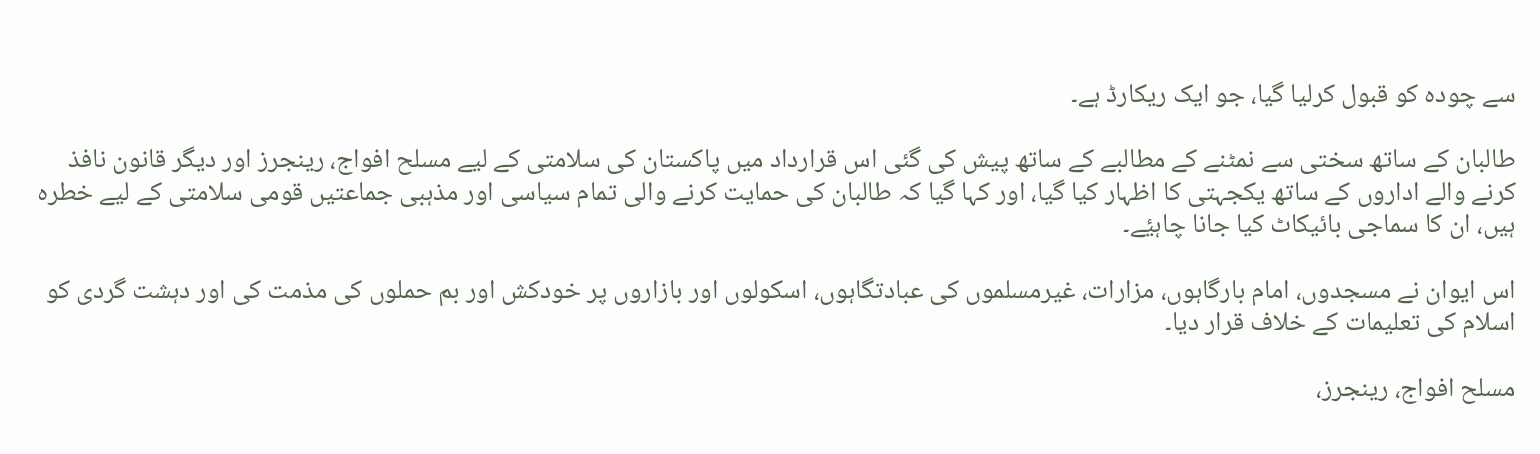سے چودہ کو قبول کرلیا گیا، جو ایک ریکارڈ ہے۔

طالبان کے ساتھ سختی سے نمٹنے کے مطالبے کے ساتھ پیش کی گئی اس قرارداد میں پاکستان کی سلامتی کے لیے مسلح افواج، رینجرز اور دیگر قانون نافذ کرنے والے اداروں کے ساتھ یکجہتی کا اظہار کیا گیا، اور کہا گیا کہ طالبان کی حمایت کرنے والی تمام سیاسی اور مذہبی جماعتیں قومی سلامتی کے لیے خطرہ ہیں، ان کا سماجی بائیکاٹ کیا جانا چاہیٔے۔

اس ایوان نے مسجدوں، امام بارگاہوں، مزارات، غیرمسلموں کی عبادتگاہوں، اسکولوں اور بازاروں پر خودکش اور بم حملوں کی مذمت کی اور دہشت گردی کو اسلام کی تعلیمات کے خلاف قرار دیا۔

مسلح افواج، رینجرز،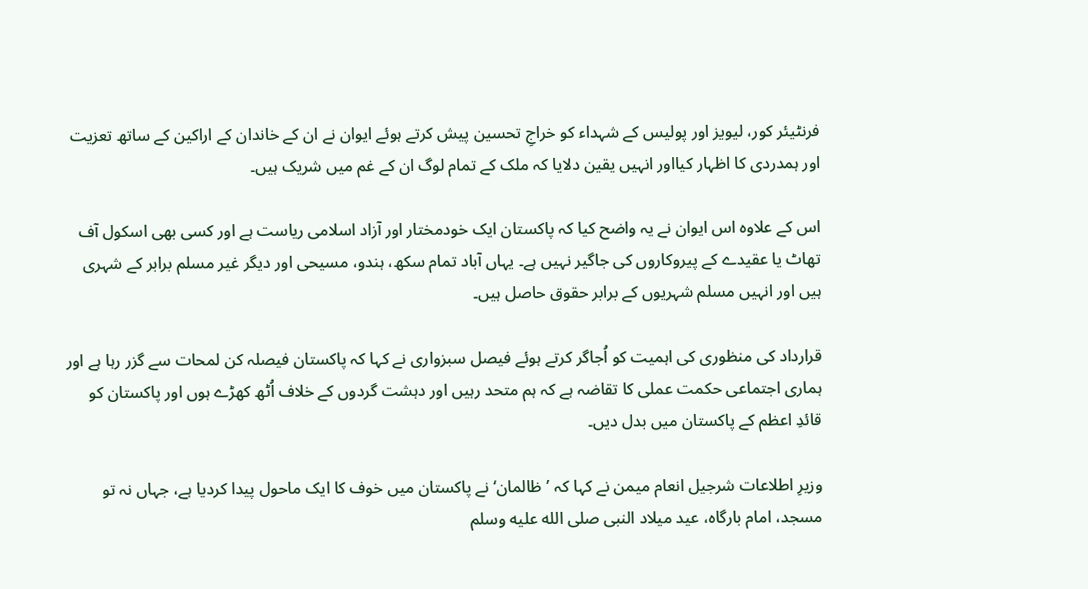فرنٹیئر کور، لیویز اور پولیس کے شہداء کو خراجِ تحسین پیش کرتے ہوئے ایوان نے ان کے خاندان کے اراکین کے ساتھ تعزیت اور ہمدردی کا اظہار کیااور انہیں یقین دلایا کہ ملک کے تمام لوگ ان کے غم میں شریک ہیں۔

اس کے علاوہ اس ایوان نے یہ واضح کیا کہ پاکستان ایک خودمختار اور آزاد اسلامی ریاست ہے اور کسی بھی اسکول آف تھاٹ یا عقیدے کے پیروکاروں کی جاگیر نہیں ہے۔ یہاں آباد تمام سکھ، ہندو، مسیحی اور دیگر غیر مسلم برابر کے شہری ہیں اور انہیں مسلم شہریوں کے برابر حقوق حاصل ہیں۔

قرارداد کی منظوری کی اہمیت کو اُجاگر کرتے ہوئے فیصل سبزواری نے کہا کہ پاکستان فیصلہ کن لمحات سے گزر رہا ہے اور ہماری اجتماعی حکمت عملی کا تقاضہ ہے کہ ہم متحد رہیں اور دہشت گردوں کے خلاف اُٹھ کھڑے ہوں اور پاکستان کو قائدِ اعظم کے پاکستان میں بدل دیں۔

وزیرِ اطلاعات شرجیل انعام میمن نے کہا کہ ’ظالمان‘ نے پاکستان میں خوف کا ایک ماحول پیدا کردیا ہے، جہاں نہ تو مسجد، امام بارگاہ، عید میلاد النبی صلى الله عليه وسلم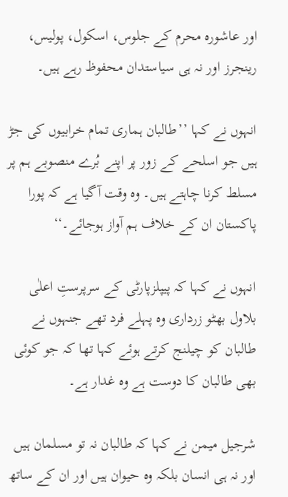اور عاشورہ محرم کے جلوس، اسکول، پولیس، رینجرز اور نہ ہی سیاستدان محفوظ رہے ہیں۔

انہوں نے کہا ’’طالبان ہماری تمام خرابیوں کی جڑ ہیں جو اسلحے کے زور پر اپنے بُرے منصوبے ہم پر مسلط کرنا چاہتے ہیں۔ وہ وقت آگیا ہے کہ پورا پاکستان ان کے خلاف ہم آواز ہوجائے۔‘‘

انہوں نے کہا کہ پیپلزپارٹی کے سرپرستِ اعلٰی بلاول بھٹو زرداری وہ پہلے فرد تھے جنہوں نے طالبان کو چیلنج کرتے ہوئے کہا تھا کہ جو کوئی بھی طالبان کا دوست ہے وہ غدار ہے۔

شرجیل میمن نے کہا کہ طالبان نہ تو مسلمان ہیں اور نہ ہی انسان بلکہ وہ حیوان ہیں اور ان کے ساتھ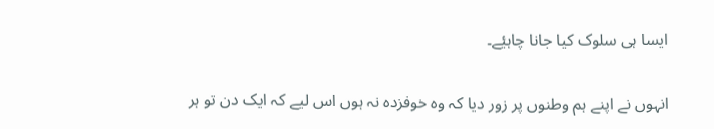ایسا ہی سلوک کیا جانا چاہیٔے۔

انہوں نے اپنے ہم وطنوں پر زور دیا کہ وہ خوفزدہ نہ ہوں اس لیے کہ ایک دن تو ہر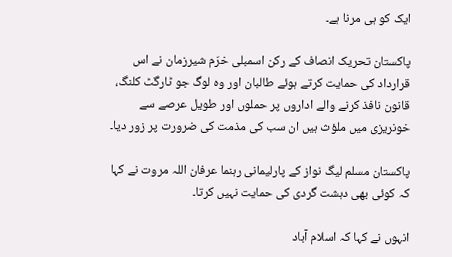ایک کو ہی مرنا ہے۔

پاکستان تحریک انصاف کے رکن اسمبلی خرّم شیرزمان نے اس قرارداد کی حمایت کرتے ہوئے طالبان اور وہ لوگ جو ٹارگٹ کلنگ، قانون نافذ کرنے والے اداروں پر حملوں اور طویل عرصے سے خونریزی میں ملؤث ہیں ان سب کی مذمت کی ضرورت پر زور دیا۔

پاکستان مسلم لیگ نواز کے پارلیمانی رہنما عرفان اللہ مروت نے کہا کہ کوئی بھی دہشت گردی کی حمایت نہیں کرتا۔

انہوں نے کہا کہ اسلام آباد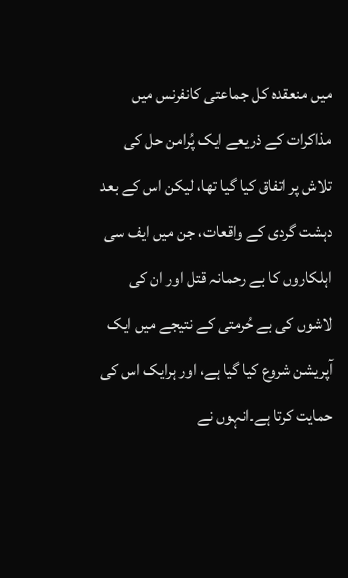میں منعقدہ کل جماعتی کانفرنس میں مذاکرات کے ذریعے ایک پُرامن حل کی تلاش پر اتفاق کیا گیا تھا، لیکن اس کے بعد دہشت گردی کے واقعات، جن میں ایف سی اہلکاروں کا بے رحمانہ قتل اور ان کی لاشوں کی بے حُرمتی کے نتیجے میں ایک آپریشن شروع کیا گیا ہے، اور ہرایک اس کی حمایت کرتا ہے۔انہوں نے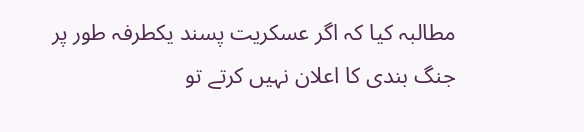مطالبہ کیا کہ اگر عسکریت پسند یکطرفہ طور پر جنگ بندی کا اعلان نہیں کرتے تو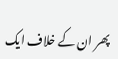پھر ان کے خلاف ایک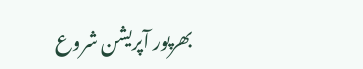بھرپور آپریشن شروع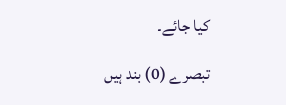کیا جائے۔

تبصرے (0) بند ہیں